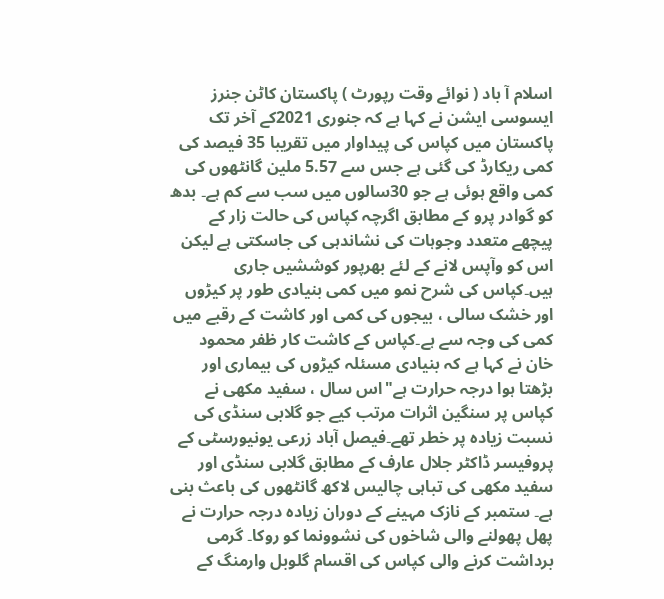اسلام آ باد ( نوائے وقت رپورٹ ) پاکستان کاٹن جنرز ایسوسی ایشن نے کہا ہے کہ جنوری 2021کے آخر تک پاکستان میں کپاس کی پیداوار میں تقریبا 35 فیصد کی کمی ریکارڈ کی گئی ہے جس سے 5.57 ملین گانٹھوں کی کمی واقع ہوئی ہے جو 30سالوں میں سب سے کم ہے۔ بدھ کو گوادر پرو کے مطابق اگرچہ کپاس کی حالت زار کے پیچھے متعدد وجوہات کی نشاندہی کی جاسکتی ہے لیکن اس کو وآپس لانے کے لئے بھرپور کوششیں جاری ہیں۔کپاس کی شرح نمو میں کمی بنیادی طور پر کیڑوں اور خشک سالی ، بیجوں کی کمی اور کاشت کے رقبے میں کمی کی وجہ سے ہے۔کپاس کے کاشت کار ظفر محمود خان نے کہا ہے کہ بنیادی مسئلہ کیڑوں کی بیماری اور بڑھتا ہوا درجہ حرارت ہے"اس سال ، سفید مکھی نے کپاس پر سنگین اثرات مرتب کیے جو گلابی سنڈی کی نسبت زیادہ پر خطر تھے۔فیصل آباد زرعی یونیورسٹی کے پروفیسر ڈاکٹر جلال عارف کے مطابق گلابی سنڈی اور سفید مکھی کی تباہی چالیس لاکھ گانٹھوں کی باعث بنی ہے۔ ستمبر کے نازک مہینے کے دوران زیادہ درجہ حرارت نے پھل پھولنے والی شاخوں کی نشوونما کو روکا۔ گرمی برداشت کرنے والی کپاس کی اقسام گلوبل وارمنگ کے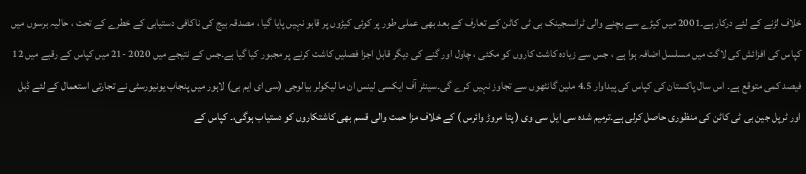خلاف لڑنے کے لئے درکار ہے۔2001 میں کیڑے سے بچنے والی ٹرانسجینک بی ٹی کاٹن کے تعارف کے بعد بھی عملی طور پر کوئی کیڑوں پر قابو نہیں پایا گیا ، مصدقہ بیج کی ناکافی دستیابی کے خطرے کے تحت ، حالیہ برسوں میں کپاس کی افزائش کی لاگت میں مسلسل اضافہ ہوا ہے ، جس سے زیادہ کاشت کاروں کو مکئی ، چاول اور گنے کی دیگر قابل اجزا فصلیں کاشت کرنے پر مجبور کیا گیا ہے۔جس کے نتیجے میں 2020 -21 میں کپاس کے رقبے میں 12 فیصد کمی متوقع ہے۔ اس سال پاکستان کی کپاس کی پیداوار 4.5 ملین گانٹھوں سے تجاوز نہیں کرے گی۔سینٹر آف ایکسی لینس ان ما لیکولر بیالوجی (سی ای ایم بی) لاہور میں پنجاب یونیورسٹی نے تجارتی استعمال کے لئے ڈبل اور ٹرپل جین بی ٹی کاٹن کی منظوری حاصل کرلی ہے۔ترمیم شدہ سی ایل سی وی ( پتا مروڑ وائرس ) کے خلاف مزا حمت والی قسم بھی کاشتکاروں کو دستیاب ہوگی،۔ کپاس کے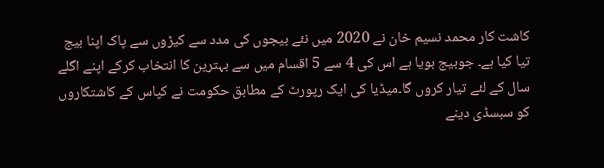کاشت کار محمد نسیم خان نے 2020 میں نئے بیجوں کی مدد سے کیڑوں سے پاک اپنا بیج تیا کیا ہے۔ جوبیج بویا ہے اس کی 4 سے 5 اقسام میں سے بہترین کا انتخاب کرکے اپنے اگلے سال کے لئے تیار کروں گا۔میڈیا کی ایک رپورٹ کے مطابق حکومت نے کپاس کے کاشتکاروں کو سبسڈی دینے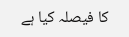کا فیصلہ کیا ہے